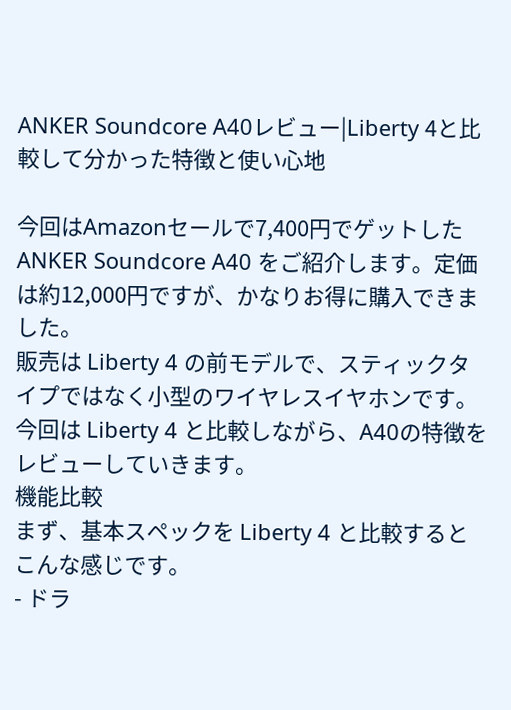ANKER Soundcore A40レビュー|Liberty 4と比較して分かった特徴と使い心地

今回はAmazonセールで7,400円でゲットした ANKER Soundcore A40 をご紹介します。定価は約12,000円ですが、かなりお得に購入できました。
販売は Liberty 4 の前モデルで、スティックタイプではなく小型のワイヤレスイヤホンです。今回は Liberty 4 と比較しながら、A40の特徴をレビューしていきます。
機能比較
まず、基本スペックを Liberty 4 と比較するとこんな感じです。
- ドラ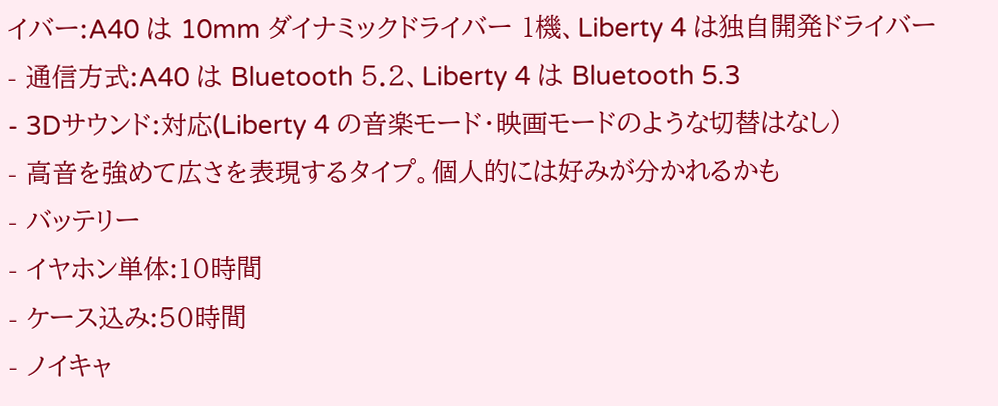イバー:A40 は 10mm ダイナミックドライバー 1機、Liberty 4 は独自開発ドライバー
- 通信方式:A40 は Bluetooth 5.2、Liberty 4 は Bluetooth 5.3
- 3Dサウンド:対応(Liberty 4 の音楽モード・映画モードのような切替はなし)
- 高音を強めて広さを表現するタイプ。個人的には好みが分かれるかも
- バッテリー
- イヤホン単体:10時間
- ケース込み:50時間
- ノイキャ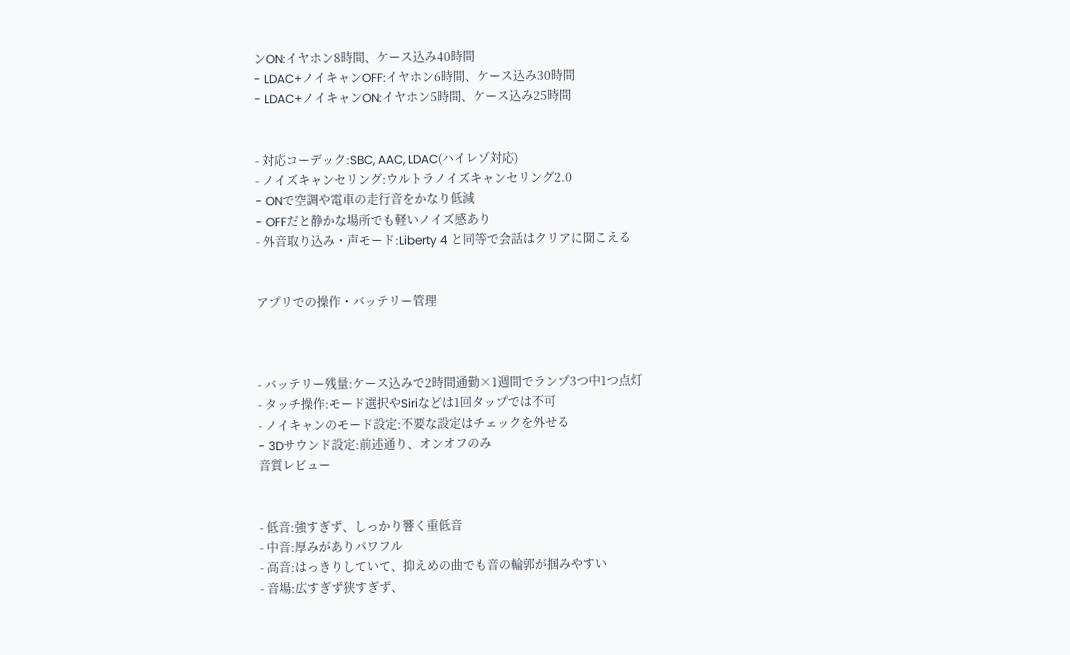ンON:イヤホン8時間、ケース込み40時間
- LDAC+ノイキャンOFF:イヤホン6時間、ケース込み30時間
- LDAC+ノイキャンON:イヤホン5時間、ケース込み25時間


- 対応コーデック:SBC, AAC, LDAC(ハイレゾ対応)
- ノイズキャンセリング:ウルトラノイズキャンセリング2.0
- ONで空調や電車の走行音をかなり低減
- OFFだと静かな場所でも軽いノイズ感あり
- 外音取り込み・声モード:Liberty 4 と同等で会話はクリアに聞こえる


アプリでの操作・バッテリー管理



- バッテリー残量:ケース込みで2時間通勤×1週間でランプ3つ中1つ点灯
- タッチ操作:モード選択やSiriなどは1回タップでは不可
- ノイキャンのモード設定:不要な設定はチェックを外せる
- 3Dサウンド設定:前述通り、オンオフのみ
音質レビュー


- 低音:強すぎず、しっかり響く重低音
- 中音:厚みがありパワフル
- 高音:はっきりしていて、抑えめの曲でも音の輪郭が掴みやすい
- 音場:広すぎず狭すぎず、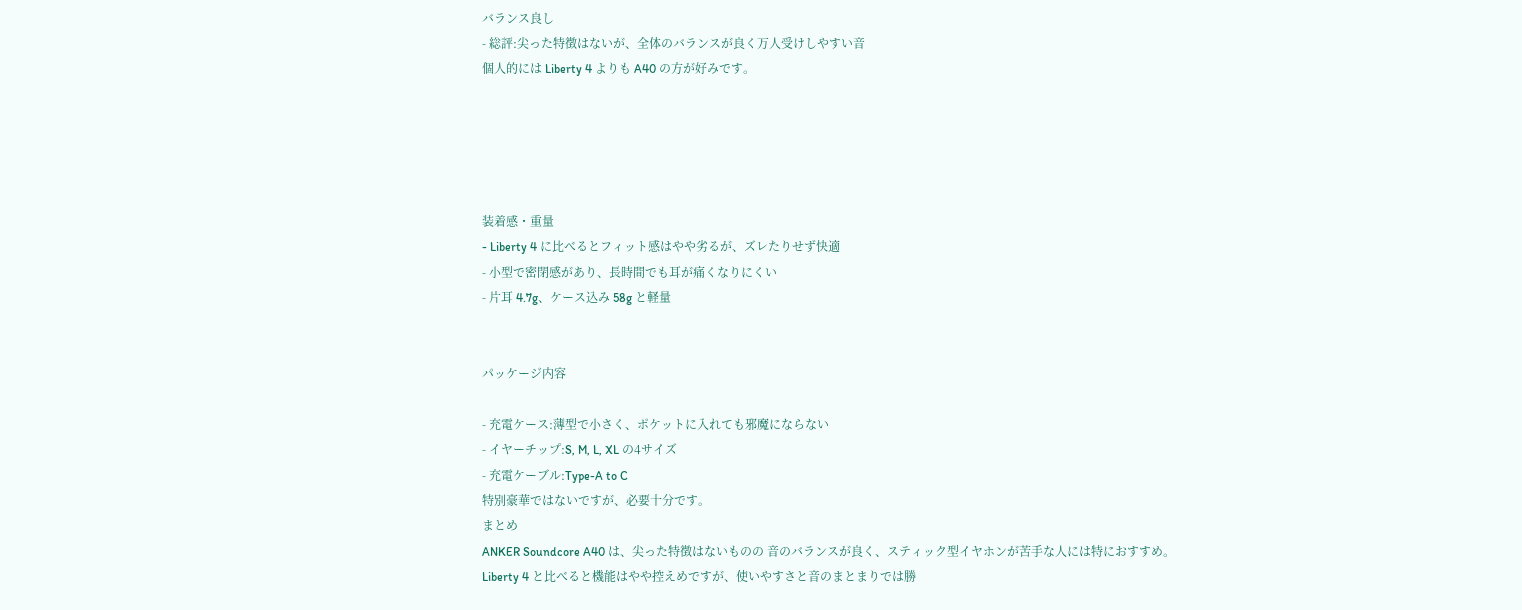バランス良し
- 総評:尖った特徴はないが、全体のバランスが良く万人受けしやすい音
個人的には Liberty 4 よりも A40 の方が好みです。





装着感・重量
- Liberty 4 に比べるとフィット感はやや劣るが、ズレたりせず快適
- 小型で密閉感があり、長時間でも耳が痛くなりにくい
- 片耳 4.7g、ケース込み 58g と軽量


パッケージ内容

- 充電ケース:薄型で小さく、ポケットに入れても邪魔にならない
- イヤーチップ:S, M, L, XL の4サイズ
- 充電ケーブル:Type-A to C
特別豪華ではないですが、必要十分です。
まとめ
ANKER Soundcore A40 は、尖った特徴はないものの 音のバランスが良く、スティック型イヤホンが苦手な人には特におすすめ。
Liberty 4 と比べると機能はやや控えめですが、使いやすさと音のまとまりでは勝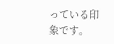っている印象です。